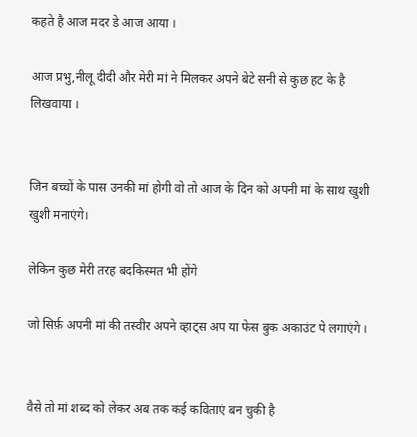कहते है आज मदर डे आज आया ।

आज प्रभु,नीलू दीदी और मेरी मां ने मिलकर अपने बेटे सनी से कुछ हट के है लिखवाया ।


जिन बच्चों के पास उनकी मां होगी वो तो आज के दिन को अपनी मां के साथ खुशी खुशी मनाएंगे।

लेकिन कुछ मेरी तरह बदकिस्मत भी होंगे

जो सिर्फ़ अपनी मां की तस्वीर अपने व्हाट्स अप या फेस बुक अकाउंट पे लगाएंगे ।


वैसे तो मां शब्द को लेकर अब तक कई कविताएं बन चुकी है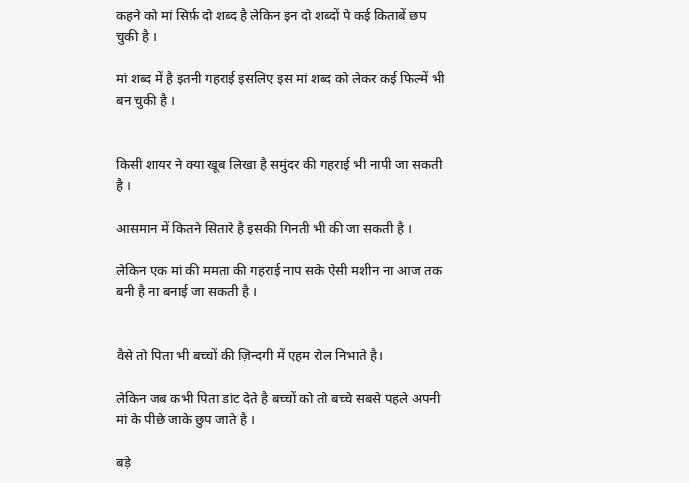कहने को मां सिर्फ़ दो शब्द है लेकिन इन दो शब्दों पे कई किताबें छप चुकी है ।

मां शब्द में है इतनी गहराई इसलिए इस मां शब्द को लेकर कई फिल्में भी बन चुकी है ।


किसी शायर ने क्या खूब लिखा है समुंदर की गहराई भी नापी जा सकती है ।

आसमान में कितने सितारे है इसकी गिनती भी की जा सकती है ।

लेकिन एक मां की ममता की गहराई नाप सके ऐसी मशीन ना आज तक बनी है ना बनाई जा सकती है ।


वैसे तो पिता भी बच्चों की ज़िन्दगी में एहम रोल निभाते है।

लेकिन जब कभी पिता डांट देते है बच्चों को तो बच्चे सबसे पहले अपनी मां के पीछे जाके छुप जाते है ।

बड़े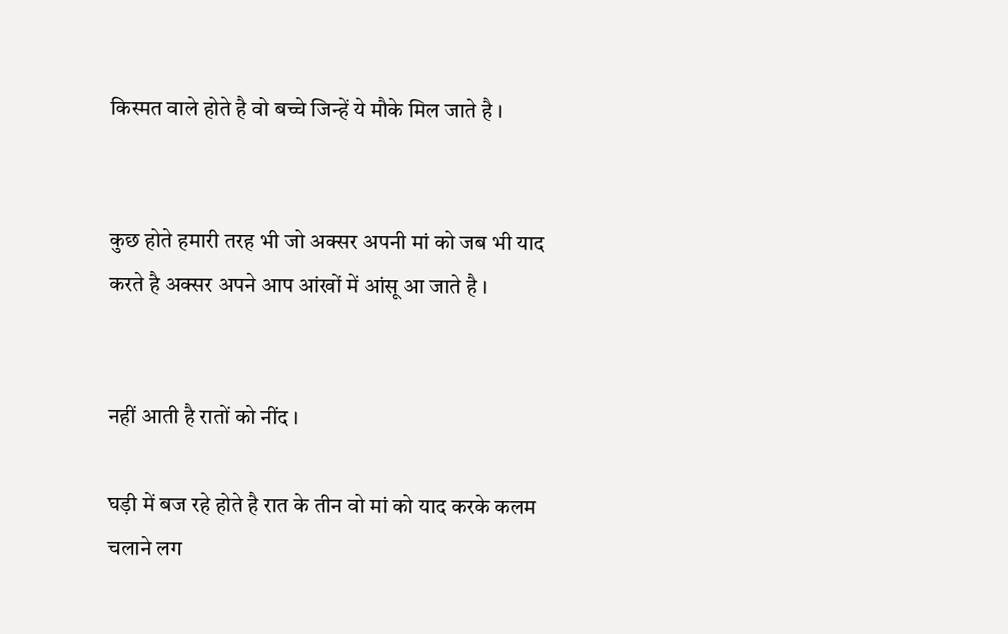किस्मत वाले होते है वो बच्चे जिन्हें ये मौके मिल जाते है ।


कुछ होते हमारी तरह भी जो अक्सर अपनी मां को जब भी याद करते है अक्सर अपने आप आंखों में आंसू आ जाते है ।


नहीं आती है रातों को नींद ।

घड़ी में बज रहे होते है रात के तीन वो मां को याद करके कलम चलाने लग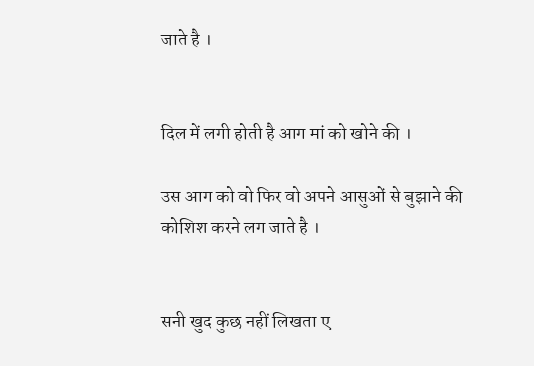जाते है ।


दिल में लगी होती है आग मां को खोने की ।

उस आग को वो फिर वो अपने आसुओं से बुझाने की कोशिश करने लग जाते है ।


सनी खुद कुछ नहीं लिखता ए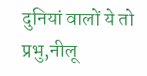दुनियां वालों ये तो प्रभु,नीलू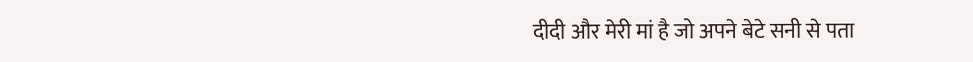दीदी और मेरी मां है जो अपने बेटे सनी से पता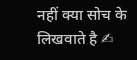नहीं क्या सोच के लिखवाते है ✍